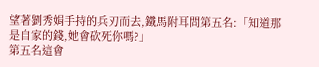望著劉秀娟手持的兵刃而去,鐵馬附耳問第五名:「知道那是自家的錢,她會砍死你嗎?」
第五名這會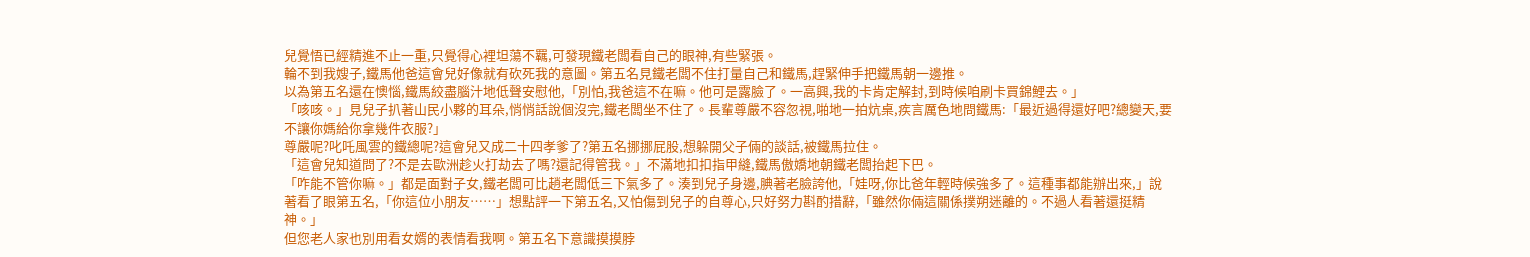兒覺悟已經精進不止一重,只覺得心裡坦蕩不羈,可發現鐵老闆看自己的眼神,有些緊張。
輪不到我嫂子,鐵馬他爸這會兒好像就有砍死我的意圖。第五名見鐵老闆不住打量自己和鐵馬,趕緊伸手把鐵馬朝一邊推。
以為第五名還在懊惱,鐵馬絞盡腦汁地低聲安慰他,「別怕,我爸這不在嘛。他可是露臉了。一高興,我的卡肯定解封,到時候咱刷卡買錦鯉去。」
「咳咳。」見兒子扒著山民小夥的耳朵,悄悄話說個沒完,鐵老闆坐不住了。長輩尊嚴不容忽視,啪地一拍炕桌,疾言厲色地問鐵馬:「最近過得還好吧?總變天,要不讓你媽給你拿幾件衣服?」
尊嚴呢?叱吒風雲的鐵總呢?這會兒又成二十四孝爹了?第五名挪挪屁股,想躲開父子倆的談話,被鐵馬拉住。
「這會兒知道問了?不是去歐洲趁火打劫去了嗎?還記得管我。」不滿地扣扣指甲縫,鐵馬傲嬌地朝鐵老闆抬起下巴。
「咋能不管你嘛。」都是面對子女,鐵老闆可比趙老闆低三下氣多了。湊到兒子身邊,腆著老臉誇他,「娃呀,你比爸年輕時候強多了。這種事都能辦出來,」說著看了眼第五名,「你這位小朋友……」想點評一下第五名,又怕傷到兒子的自尊心,只好努力斟酌措辭,「雖然你倆這關係撲朔迷離的。不過人看著還挺精神。」
但您老人家也別用看女婿的表情看我啊。第五名下意識摸摸脖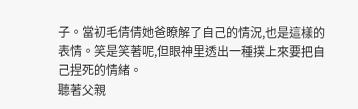子。當初毛倩倩她爸瞭解了自己的情況,也是這樣的表情。笑是笑著呢,但眼神里透出一種撲上來要把自己捏死的情緒。
聽著父親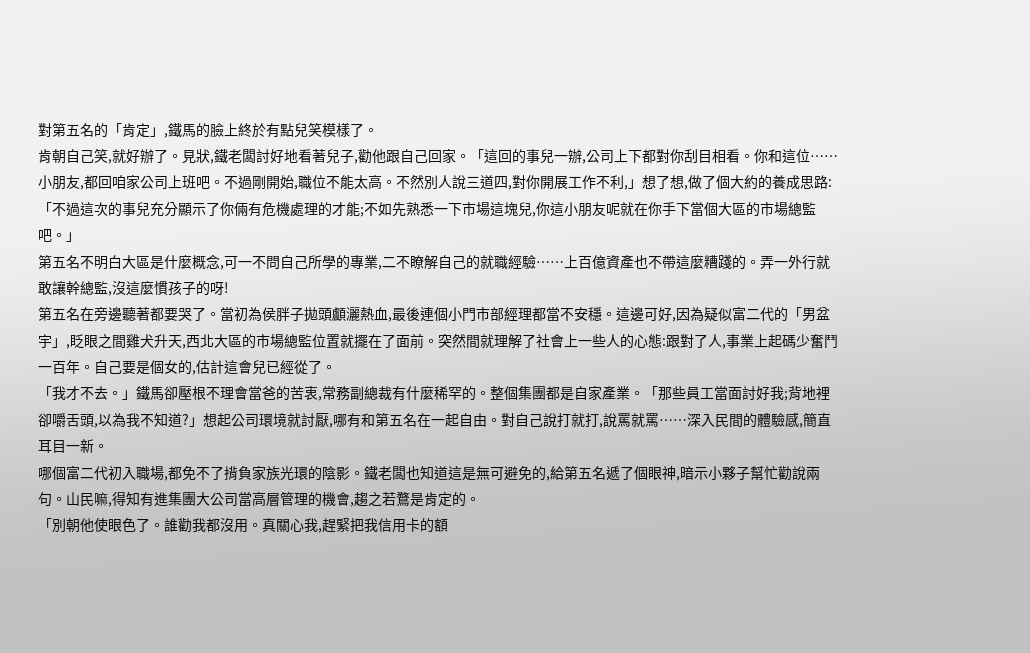對第五名的「肯定」,鐵馬的臉上終於有點兒笑模樣了。
肯朝自己笑,就好辦了。見狀,鐵老闆討好地看著兒子,勸他跟自己回家。「這回的事兒一辦,公司上下都對你刮目相看。你和這位……小朋友,都回咱家公司上班吧。不過剛開始,職位不能太高。不然別人說三道四,對你開展工作不利,」想了想,做了個大約的養成思路:「不過這次的事兒充分顯示了你倆有危機處理的才能;不如先熟悉一下市場這塊兒,你這小朋友呢就在你手下當個大區的市場總監吧。」
第五名不明白大區是什麼概念,可一不問自己所學的專業,二不瞭解自己的就職經驗……上百億資產也不帶這麼糟踐的。弄一外行就敢讓幹總監,沒這麼慣孩子的呀!
第五名在旁邊聽著都要哭了。當初為侯胖子拋頭顱灑熱血,最後連個小門市部經理都當不安穩。這邊可好,因為疑似富二代的「男盆宇」,眨眼之間雞犬升天,西北大區的市場總監位置就擺在了面前。突然間就理解了社會上一些人的心態:跟對了人,事業上起碼少奮鬥一百年。自己要是個女的,估計這會兒已經從了。
「我才不去。」鐵馬卻壓根不理會當爸的苦衷,常務副總裁有什麼稀罕的。整個集團都是自家產業。「那些員工當面討好我;背地裡卻嚼舌頭,以為我不知道?」想起公司環境就討厭,哪有和第五名在一起自由。對自己說打就打,說罵就罵……深入民間的體驗感,簡直耳目一新。
哪個富二代初入職場,都免不了揹負家族光環的陰影。鐵老闆也知道這是無可避免的,給第五名遞了個眼神,暗示小夥子幫忙勸說兩句。山民嘛,得知有進集團大公司當高層管理的機會,趨之若鶩是肯定的。
「別朝他使眼色了。誰勸我都沒用。真關心我,趕緊把我信用卡的額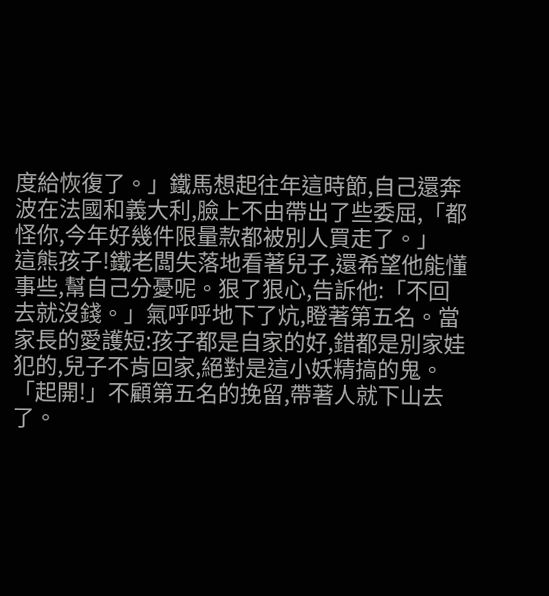度給恢復了。」鐵馬想起往年這時節,自己還奔波在法國和義大利,臉上不由帶出了些委屈,「都怪你,今年好幾件限量款都被別人買走了。」
這熊孩子!鐵老闆失落地看著兒子,還希望他能懂事些,幫自己分憂呢。狠了狠心,告訴他:「不回去就沒錢。」氣呼呼地下了炕,瞪著第五名。當家長的愛護短:孩子都是自家的好,錯都是別家娃犯的,兒子不肯回家,絕對是這小妖精搞的鬼。「起開!」不顧第五名的挽留,帶著人就下山去了。